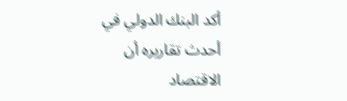أكد البنك الدولي في أحدث تقاريره أن الاقتصاد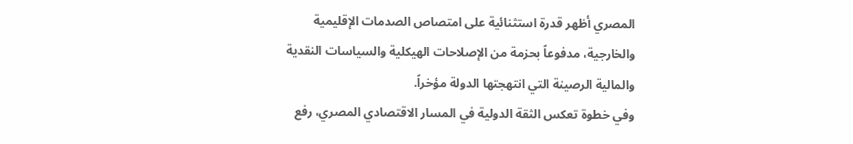المصري أظهر قدرة استثنائية على امتصاص الصدمات الإقليمية والخارجية، مدفوعاً بحزمة من الإصلاحات الهيكلية والسياسات النقدية والمالية الرصينة التي انتهجتها الدولة مؤخراً.
وفي خطوة تعكس الثقة الدولية في المسار الاقتصادي المصري، رفع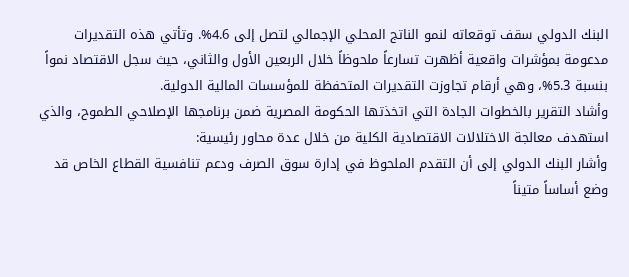البنك الدولي سقف توقعاته لنمو الناتج المحلي الإجمالي لتصل إلى 4.6%. وتأتي هذه التقديرات مدعومة بمؤشرات واقعية أظهرت تسارعاً ملحوظاً خلال الربعين الأول والثاني، حيث سجل الاقتصاد نمواً بنسبة 5.3%، وهي أرقام تجاوزت التقديرات المتحفظة للمؤسسات المالية الدولية.
وأشاد التقرير بالخطوات الجادة التي اتخذتها الحكومة المصرية ضمن برنامجها الإصلاحي الطموح، والذي استهدف معالجة الاختلالات الاقتصادية الكلية من خلال عدة محاور رئيسية:
وأشار البنك الدولي إلى أن التقدم الملحوظ في إدارة سوق الصرف ودعم تنافسية القطاع الخاص قد وضع أساساً متيناً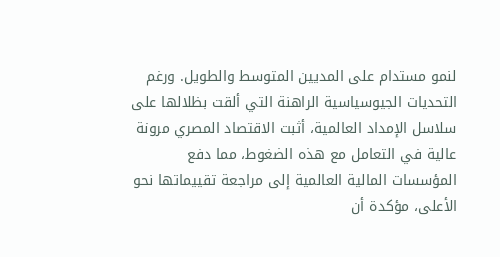لنمو مستدام على المديين المتوسط والطويل. ورغم التحديات الجيوسياسية الراهنة التي ألقت بظلالها على سلاسل الإمداد العالمية، أثبت الاقتصاد المصري مرونة عالية في التعامل مع هذه الضغوط، مما دفع المؤسسات المالية العالمية إلى مراجعة تقييماتها نحو الأعلى، مؤكدة أن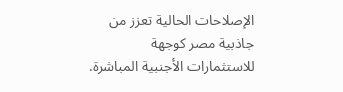الإصلاحات الحالية تعزز من جاذبية مصر كوجهة للاستثمارات الأجنبية المباشرة.